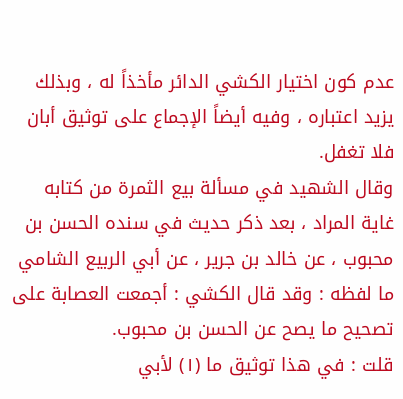عدم كون اختيار الكشي الدائر مأخذاً له ، وبذلك يزيد اعتباره ، وفيه أيضاً الإجماع على توثيق أبان فلا تغفل.
وقال الشهيد في مسألة بيع الثمرة من كتابه غاية المراد ، بعد ذكر حديث في سنده الحسن بن محبوب ، عن خالد بن جرير ، عن أبي الربيع الشامي ما لفظه : وقد قال الكشي : أجمعت العصابة على تصحيح ما يصح عن الحسن بن محبوب.
قلت : في هذا توثيق ما (١) لأبي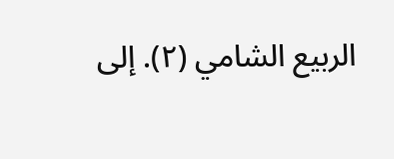الربيع الشامي (٢). إلى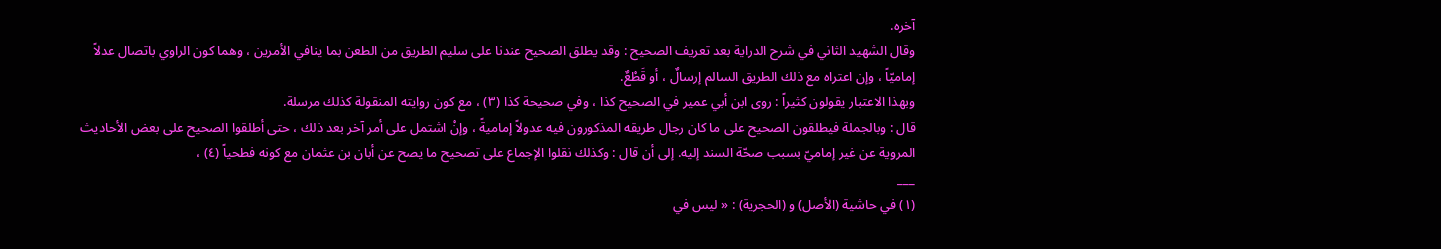آخره.
وقال الشهيد الثاني في شرح الدراية بعد تعريف الصحيح : وقد يطلق الصحيح عندنا على سليم الطريق من الطعن بما ينافي الأمرين ، وهما كون الراوي باتصال عدلاً إماميّاً ، وإن اعتراه مع ذلك الطريق السالم إرسالٌ ، أو قَطْعٌ.
وبهذا الاعتبار يقولون كثيراً : روى ابن أبي عمير في الصحيح كذا ، وفي صحيحة كذا (٣) ، مع كون روايته المنقولة كذلك مرسلة.
قال : وبالجملة فيطلقون الصحيح على ما كان رجال طريقه المذكورون فيه عدولاً إماميةً ، وإنْ اشتمل على أمر آخر بعد ذلك ، حتى أطلقوا الصحيح على بعض الأحاديث المروية عن غير إماميّ بسبب صحّة السند إليه. إلى أن قال : وكذلك نقلوا الإجماع على تصحيح ما يصح عن أبان بن عثمان مع كونه فطحياً (٤) ،
___
(١) في حاشية (الأصل) و (الحجرية) : « ليس في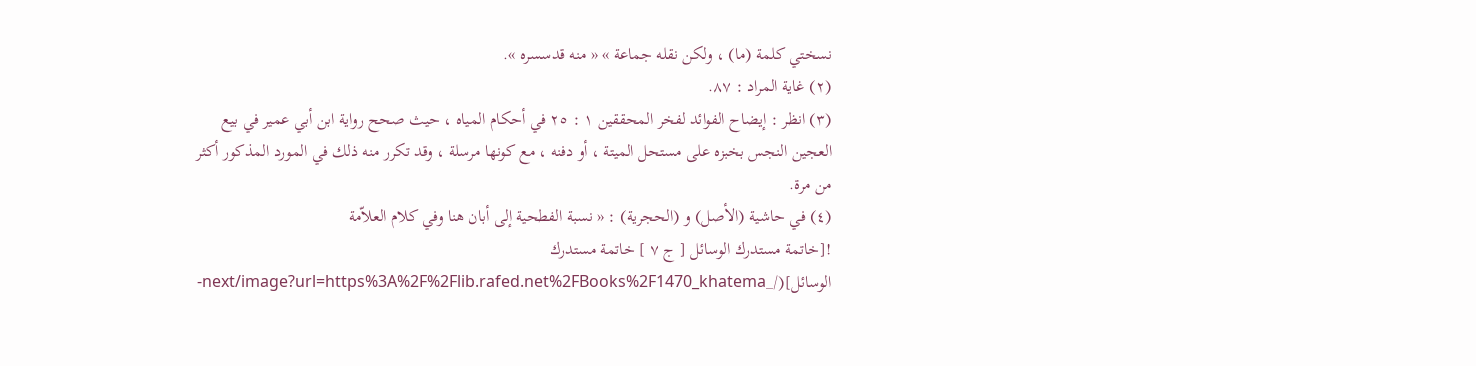نسختي كلمة (ما) ، ولكن نقله جماعة » « منه قدسسره ».
(٢) غاية المراد : ٨٧.
(٣) انظر : إيضاح الفوائد لفخر المحققين ١ : ٢٥ في أحكام المياه ، حيث صحح رواية ابن أبي عمير في بيع العجين النجس بخبزه على مستحل الميتة ، أو دفنه ، مع كونها مرسلة ، وقد تكرر منه ذلك في المورد المذكور أكثر من مرة.
(٤) في حاشية (الأصل) و (الحجرية) : « نسبة الفطحية إلى أبان هنا وفي كلام العلاّمة
![خاتمة مستدرك الوسائل [ ج ٧ ] خاتمة مستدرك الوسائل](/_next/image?url=https%3A%2F%2Flib.rafed.net%2FBooks%2F1470_khatema-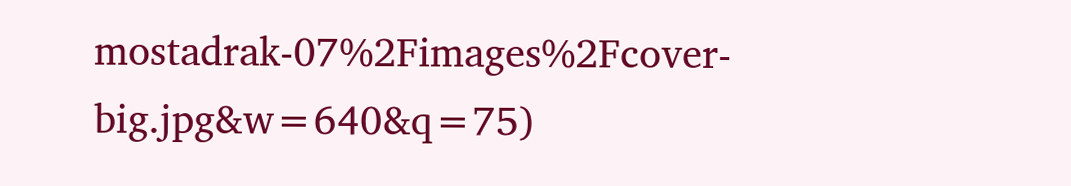mostadrak-07%2Fimages%2Fcover-big.jpg&w=640&q=75)